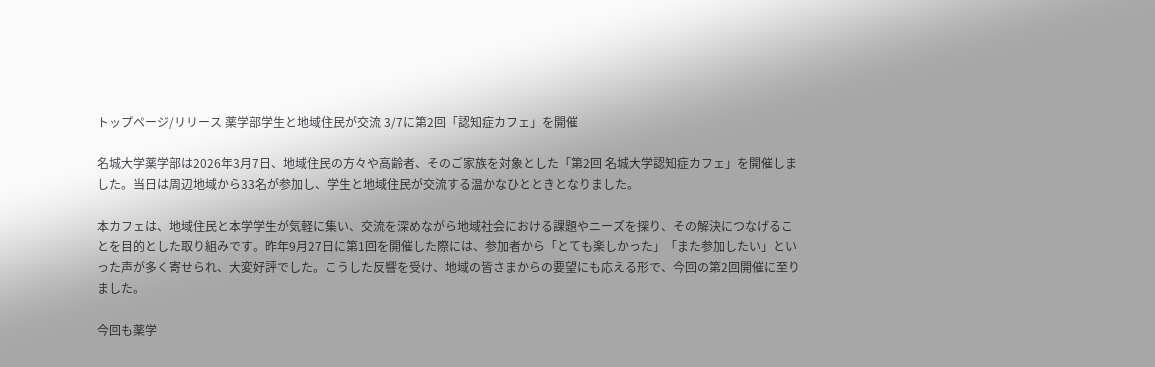トップページ/リリース 薬学部学生と地域住民が交流 3/7に第2回「認知症カフェ」を開催

名城大学薬学部は2026年3月7日、地域住民の方々や高齢者、そのご家族を対象とした「第2回 名城大学認知症カフェ」を開催しました。当日は周辺地域から33名が参加し、学生と地域住民が交流する温かなひとときとなりました。

本カフェは、地域住民と本学学生が気軽に集い、交流を深めながら地域社会における課題やニーズを探り、その解決につなげることを目的とした取り組みです。昨年9月27日に第1回を開催した際には、参加者から「とても楽しかった」「また参加したい」といった声が多く寄せられ、大変好評でした。こうした反響を受け、地域の皆さまからの要望にも応える形で、今回の第2回開催に至りました。

今回も薬学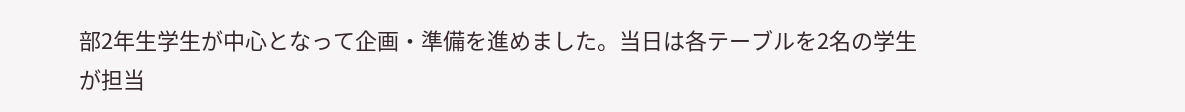部2年生学生が中心となって企画・準備を進めました。当日は各テーブルを2名の学生が担当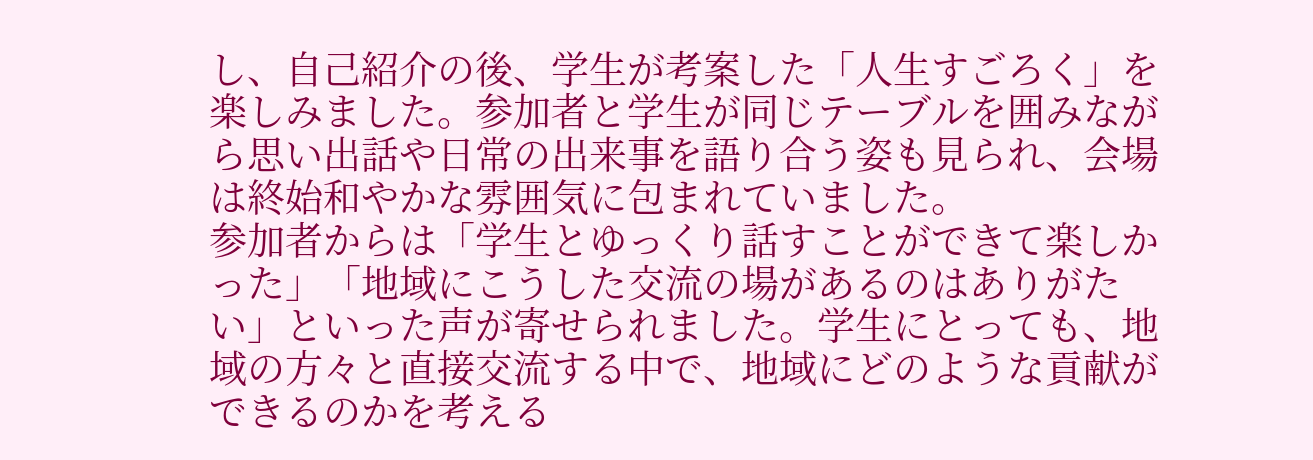し、自己紹介の後、学生が考案した「人生すごろく」を楽しみました。参加者と学生が同じテーブルを囲みながら思い出話や日常の出来事を語り合う姿も見られ、会場は終始和やかな雰囲気に包まれていました。
参加者からは「学生とゆっくり話すことができて楽しかった」「地域にこうした交流の場があるのはありがたい」といった声が寄せられました。学生にとっても、地域の方々と直接交流する中で、地域にどのような貢献ができるのかを考える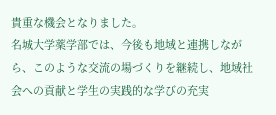貴重な機会となりました。
名城大学薬学部では、今後も地域と連携しながら、このような交流の場づくりを継続し、地域社会への貢献と学生の実践的な学びの充実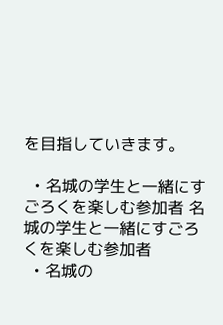を目指していきます。

  • 名城の学生と一緒にすごろくを楽しむ参加者 名城の学生と一緒にすごろくを楽しむ参加者
  • 名城の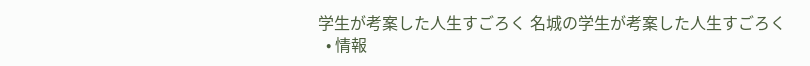学生が考案した人生すごろく 名城の学生が考案した人生すごろく
  • 情報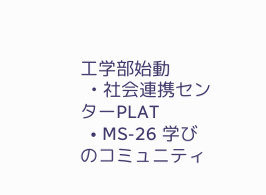工学部始動
  • 社会連携センターPLAT
  • MS-26 学びのコミュニティ